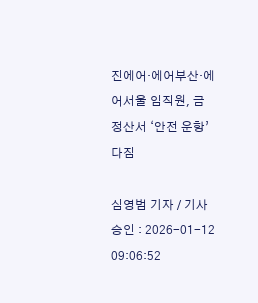진에어·에어부산·에어서울 임직원, 금정산서 ‘안전 운항’ 다짐

심영범 기자 / 기사승인 : 2026-01-12 09:06:52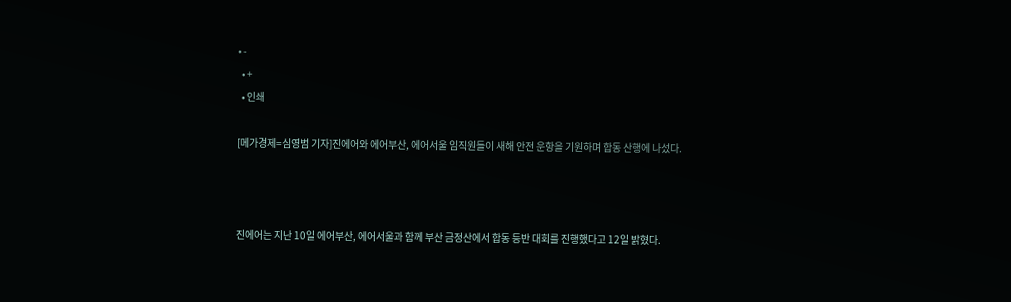• -
  • +
  • 인쇄

[메가경제=심영범 기자]진에어와 에어부산, 에어서울 임직원들이 새해 안전 운항을 기원하며 합동 산행에 나섰다.



진에어는 지난 10일 에어부산, 에어서울과 함께 부산 금정산에서 합동 등반 대회를 진행했다고 12일 밝혔다.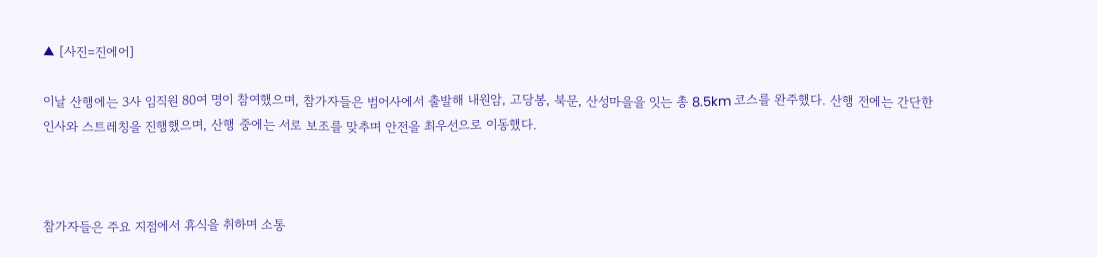▲ [사진=진에어]

이날 산행에는 3사 임직원 80여 명이 참여했으며, 참가자들은 범어사에서 출발해 내원암, 고당봉, 북문, 산성마을을 잇는 총 8.5km 코스를 완주했다. 산행 전에는 간단한 인사와 스트레칭을 진행했으며, 산행 중에는 서로 보조를 맞추며 안전을 최우선으로 이동했다.



참가자들은 주요 지점에서 휴식을 취하며 소통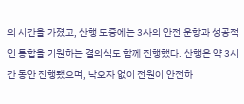의 시간을 가졌고, 산행 도중에는 3사의 안전 운항과 성공적인 통합을 기원하는 결의식도 함께 진행했다. 산행은 약 3시간 동안 진행됐으며, 낙오자 없이 전원이 안전하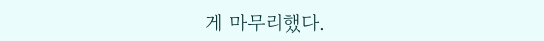게 마무리했다.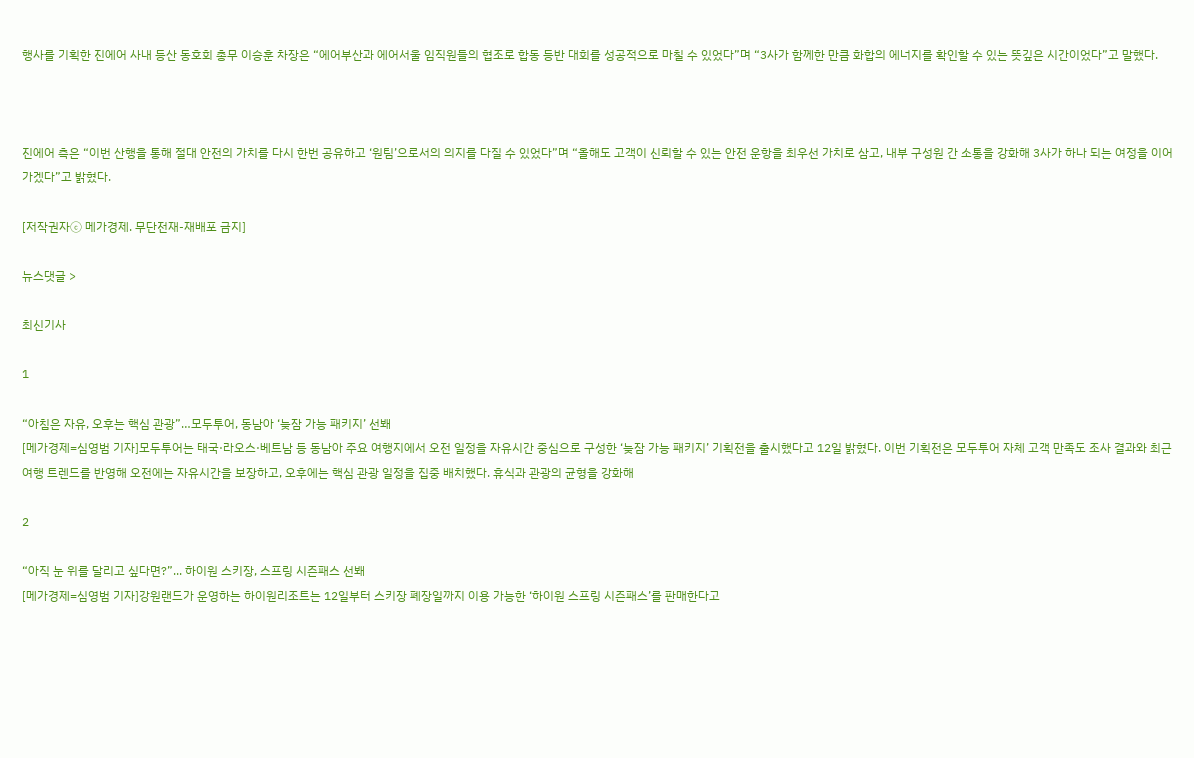행사를 기획한 진에어 사내 등산 동호회 총무 이승훈 차장은 “에어부산과 에어서울 임직원들의 협조로 합동 등반 대회를 성공적으로 마칠 수 있었다”며 “3사가 함께한 만큼 화합의 에너지를 확인할 수 있는 뜻깊은 시간이었다”고 말했다.



진에어 측은 “이번 산행을 통해 절대 안전의 가치를 다시 한번 공유하고 ‘원팀’으로서의 의지를 다질 수 있었다”며 “올해도 고객이 신뢰할 수 있는 안전 운항을 최우선 가치로 삼고, 내부 구성원 간 소통을 강화해 3사가 하나 되는 여정을 이어가겠다”고 밝혔다.

[저작권자ⓒ 메가경제. 무단전재-재배포 금지]

뉴스댓글 >

최신기사

1

“아침은 자유, 오후는 핵심 관광”…모두투어, 동남아 ‘늦잠 가능 패키지’ 선봬
[메가경제=심영범 기자]모두투어는 태국·라오스·베트남 등 동남아 주요 여행지에서 오전 일정을 자유시간 중심으로 구성한 ‘늦잠 가능 패키지’ 기획전을 출시했다고 12일 밝혔다. 이번 기획전은 모두투어 자체 고객 만족도 조사 결과와 최근 여행 트렌드를 반영해 오전에는 자유시간을 보장하고, 오후에는 핵심 관광 일정을 집중 배치했다. 휴식과 관광의 균형을 강화해

2

“아직 눈 위를 달리고 싶다면?”... 하이원 스키장, 스프링 시즌패스 선봬
[메가경제=심영범 기자]강원랜드가 운영하는 하이원리조트는 12일부터 스키장 폐장일까지 이용 가능한 ‘하이원 스프링 시즌패스’를 판매한다고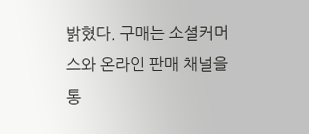밝혔다. 구매는 소셜커머스와 온라인 판매 채널을 통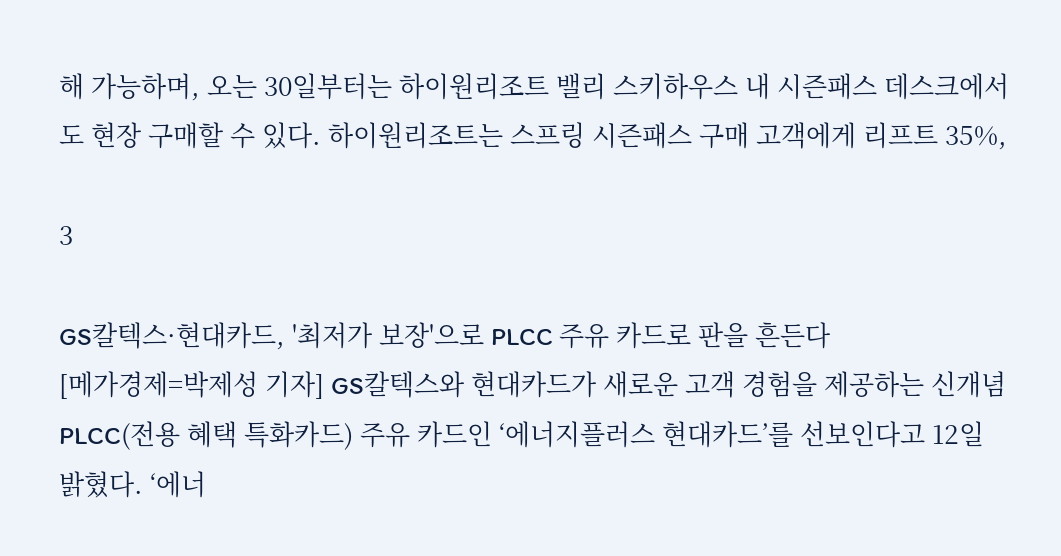해 가능하며, 오는 30일부터는 하이원리조트 밸리 스키하우스 내 시즌패스 데스크에서도 현장 구매할 수 있다. 하이원리조트는 스프링 시즌패스 구매 고객에게 리프트 35%,

3

GS칼텍스·현대카드, '최저가 보장'으로 PLCC 주유 카드로 판을 흔든다
[메가경제=박제성 기자] GS칼텍스와 현대카드가 새로운 고객 경험을 제공하는 신개념 PLCC(전용 혜택 특화카드) 주유 카드인 ‘에너지플러스 현대카드’를 선보인다고 12일 밝혔다. ‘에너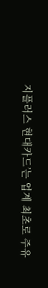지플러스 현대카드’는 업계 최초로 주유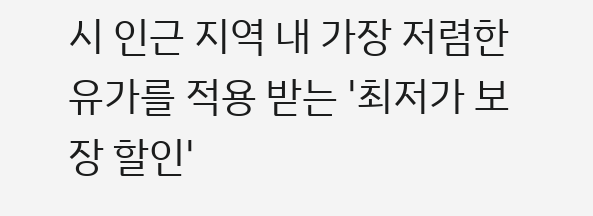시 인근 지역 내 가장 저렴한 유가를 적용 받는 '최저가 보장 할인'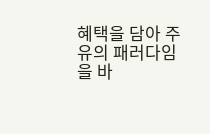혜택을 담아 주유의 패러다임을 바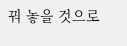꿔 놓을 것으로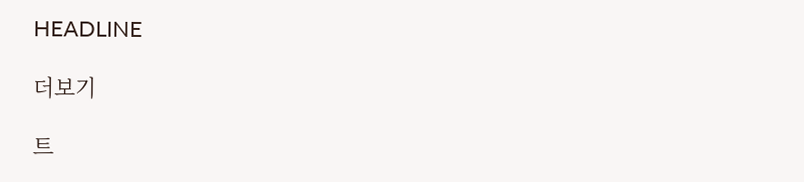HEADLINE

더보기

트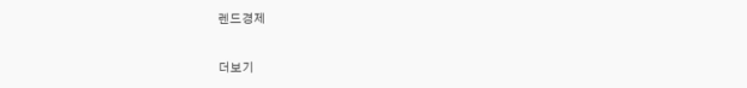렌드경제

더보기